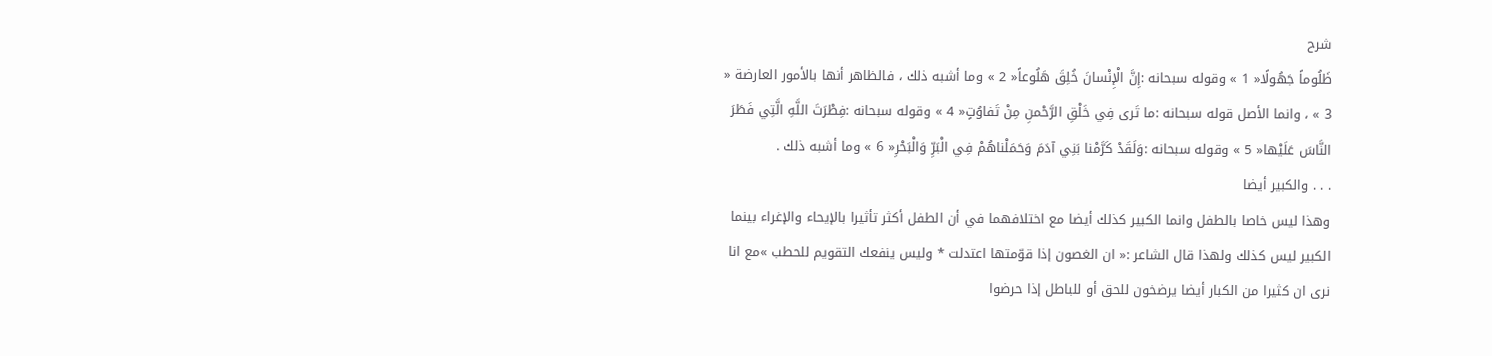شرح
ظَلُوماً جَهُولًا« 1 » وقوله سبحانه :إِنَّ الْإِنْسانَ خُلِقَ هَلُوعاً« 2 » وما أشبه ذلك ، فالظاهر أنها بالأمور العارضة « 3 » ، وانما الأصل قوله سبحانه :ما تَرى فِي خَلْقِ الرَّحْمنِ مِنْ تَفاوُتٍ« 4 » وقوله سبحانه :فِطْرَتَ اللَّهِ الَّتِي فَطَرَ النَّاسَ عَلَيْها« 5 » وقوله سبحانه :وَلَقَدْ كَرَّمْنا بَنِي آدَمَ وَحَمَلْناهُمْ فِي الْبَرِّ وَالْبَحْرِ« 6 » وما أشبه ذلك .
. . . والكبير أيضا
وهذا ليس خاصا بالطفل وانما الكبير كذلك أيضا مع اختلافهما في أن الطفل أكثر تأثيرا بالإيحاء والإغراء بينما الكبير ليس كذلك ولهذا قال الشاعر :« ان الغصون إذا قوّمتها اعتدلت * وليس ينفعك التقويم للحطب »مع انا نرى ان كثيرا من الكبار أيضا يرضخون للحق أو للباطل إذا حرضوا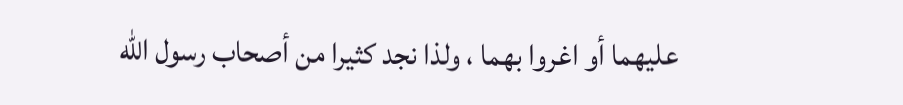عليهما أو اغروا بهما ، ولذا نجد كثيرا من أصحاب رسول اللّه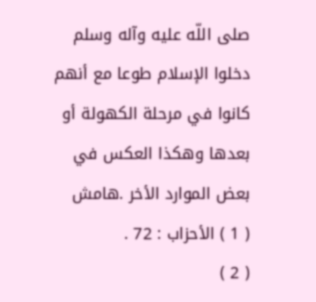صلى اللّه عليه وآله وسلم دخلوا الإسلام طوعا مع أنهم كانوا في مرحلة الكهولة أو بعدها وهكذا العكس في بعض الموارد الأخر .هامش
( 1 ) الأحزاب : 72 .
( 2 )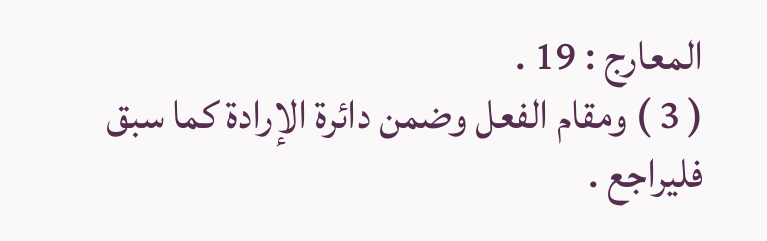المعارج : 19 .
( 3 ) ومقام الفعل وضمن دائرة الإرادة كما سبق فليراجع .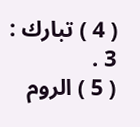( 4 ) تبارك : 3 .
( 5 ) الروم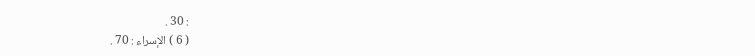: 30 .
( 6 ) الإسراء : 70 .